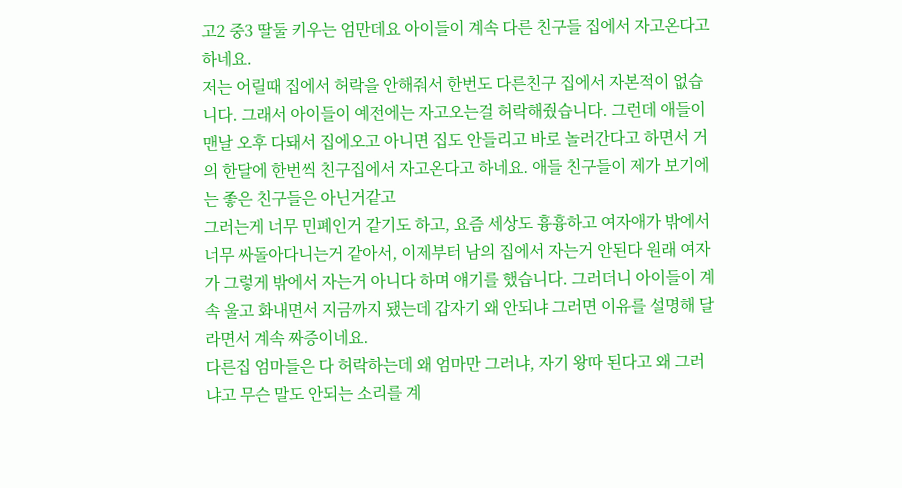고2 중3 딸둘 키우는 엄만데요 아이들이 계속 다른 친구들 집에서 자고온다고 하네요.
저는 어릴때 집에서 허락을 안해줘서 한번도 다른친구 집에서 자본적이 없습니다. 그래서 아이들이 예전에는 자고오는걸 허락해줬습니다. 그런데 애들이 맨날 오후 다돼서 집에오고 아니면 집도 안들리고 바로 놀러간다고 하면서 거의 한달에 한번씩 친구집에서 자고온다고 하네요. 애들 친구들이 제가 보기에는 좋은 친구들은 아닌거같고
그러는게 너무 민폐인거 같기도 하고, 요즘 세상도 흉흉하고 여자애가 밖에서 너무 싸돌아다니는거 같아서, 이제부터 남의 집에서 자는거 안된다 원래 여자가 그렇게 밖에서 자는거 아니다 하며 얘기를 했습니다. 그러더니 아이들이 계속 울고 화내면서 지금까지 됐는데 갑자기 왜 안되냐 그러면 이유를 설명해 달라면서 계속 짜증이네요.
다른집 엄마들은 다 허락하는데 왜 엄마만 그러냐, 자기 왕따 된다고 왜 그러냐고 무슨 말도 안되는 소리를 계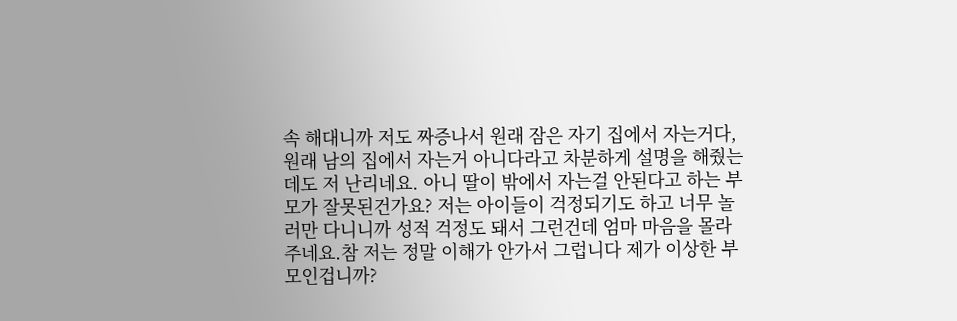속 해대니까 저도 짜증나서 원래 잠은 자기 집에서 자는거다, 원래 남의 집에서 자는거 아니다라고 차분하게 설명을 해줬는데도 저 난리네요. 아니 딸이 밖에서 자는걸 안된다고 하는 부모가 잘못된건가요? 저는 아이들이 걱정되기도 하고 너무 놀러만 다니니까 성적 걱정도 돼서 그런건데 엄마 마음을 몰라주네요.참 저는 정말 이해가 안가서 그럽니다 제가 이상한 부모인겁니까?